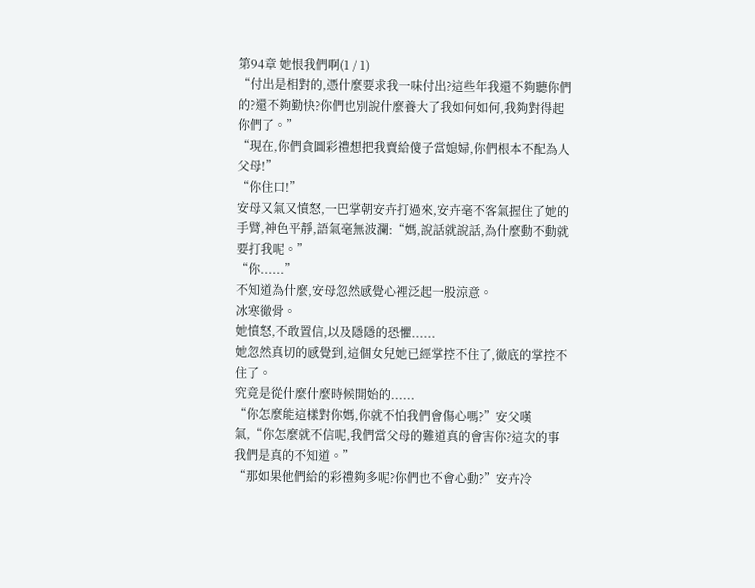第94章 她恨我們啊(1 / 1)
“付出是相對的,憑什麼要求我一味付出?這些年我還不夠聽你們的?還不夠勤快?你們也別說什麼養大了我如何如何,我夠對得起你們了。”
“現在,你們貪圖彩禮想把我賣給傻子當媳婦,你們根本不配為人父母!”
“你住口!”
安母又氣又憤怒,一巴掌朝安卉打過來,安卉毫不客氣握住了她的手臂,神色平靜,語氣毫無波瀾:“媽,說話就說話,為什麼動不動就要打我呢。”
“你......”
不知道為什麼,安母忽然感覺心裡泛起一股涼意。
冰寒徹骨。
她憤怒,不敢置信,以及隱隱的恐懼......
她忽然真切的感覺到,這個女兒她已經掌控不住了,徹底的掌控不住了。
究竟是從什麼什麼時候開始的......
“你怎麼能這樣對你媽,你就不怕我們會傷心嗎?”安父嘆氣,“你怎麼就不信呢,我們當父母的難道真的會害你?這次的事我們是真的不知道。”
“那如果他們給的彩禮夠多呢?你們也不會心動?”安卉冷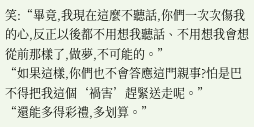笑:“畢竟,我現在這麼不聽話,你們一次次傷我的心,反正以後都不用想我聽話、不用想我會想從前那樣了,做夢,不可能的。”
“如果這樣,你們也不會答應這門親事?怕是巴不得把我這個‘禍害’趕緊送走呢。”
“還能多得彩禮,多划算。”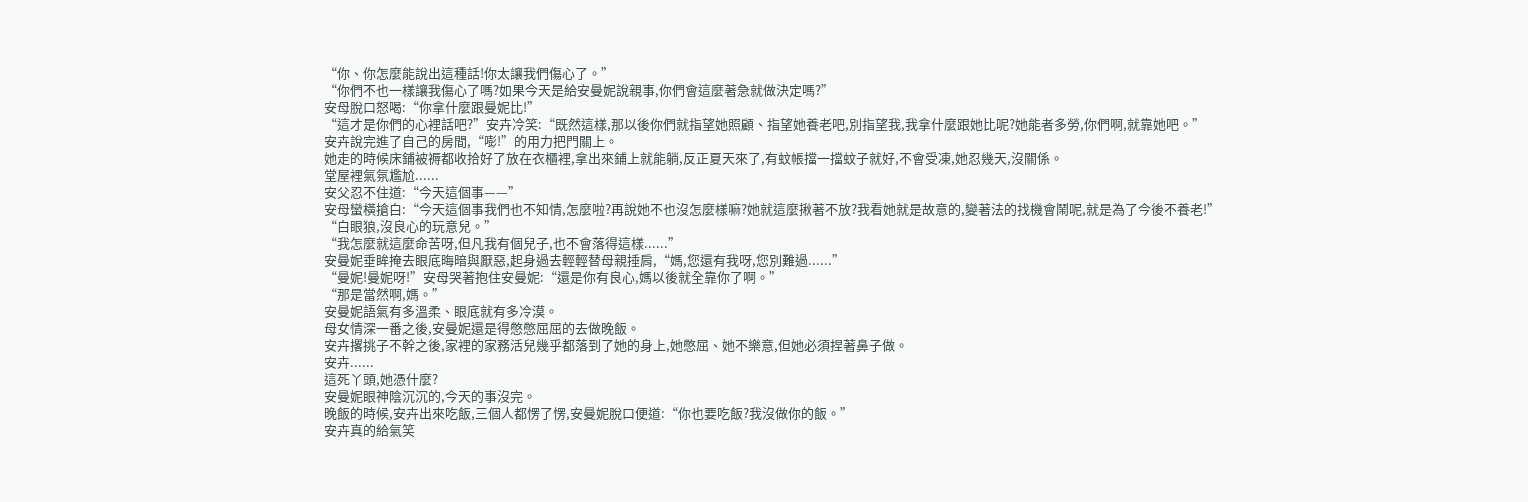“你、你怎麼能說出這種話!你太讓我們傷心了。”
“你們不也一樣讓我傷心了嗎?如果今天是給安曼妮說親事,你們會這麼著急就做決定嗎?”
安母脫口怒喝:“你拿什麼跟曼妮比!”
“這才是你們的心裡話吧?”安卉冷笑:“既然這樣,那以後你們就指望她照顧、指望她養老吧,別指望我,我拿什麼跟她比呢?她能者多勞,你們啊,就靠她吧。”
安卉說完進了自己的房間,“嘭!”的用力把門關上。
她走的時候床鋪被褥都收拾好了放在衣櫃裡,拿出來鋪上就能躺,反正夏天來了,有蚊帳擋一擋蚊子就好,不會受凍,她忍幾天,沒關係。
堂屋裡氣氛尷尬......
安父忍不住道:“今天這個事——”
安母蠻橫搶白:“今天這個事我們也不知情,怎麼啦?再說她不也沒怎麼樣嘛?她就這麼揪著不放?我看她就是故意的,變著法的找機會鬧呢,就是為了今後不養老!”
“白眼狼,沒良心的玩意兒。”
“我怎麼就這麼命苦呀,但凡我有個兒子,也不會落得這樣......”
安曼妮垂眸掩去眼底晦暗與厭惡,起身過去輕輕替母親捶肩,“媽,您還有我呀,您別難過......”
“曼妮!曼妮呀!”安母哭著抱住安曼妮:“還是你有良心,媽以後就全靠你了啊。”
“那是當然啊,媽。”
安曼妮語氣有多溫柔、眼底就有多冷漠。
母女情深一番之後,安曼妮還是得憋憋屈屈的去做晚飯。
安卉撂挑子不幹之後,家裡的家務活兒幾乎都落到了她的身上,她憋屈、她不樂意,但她必須捏著鼻子做。
安卉......
這死丫頭,她憑什麼?
安曼妮眼神陰沉沉的,今天的事沒完。
晚飯的時候,安卉出來吃飯,三個人都愣了愣,安曼妮脫口便道:“你也要吃飯?我沒做你的飯。”
安卉真的給氣笑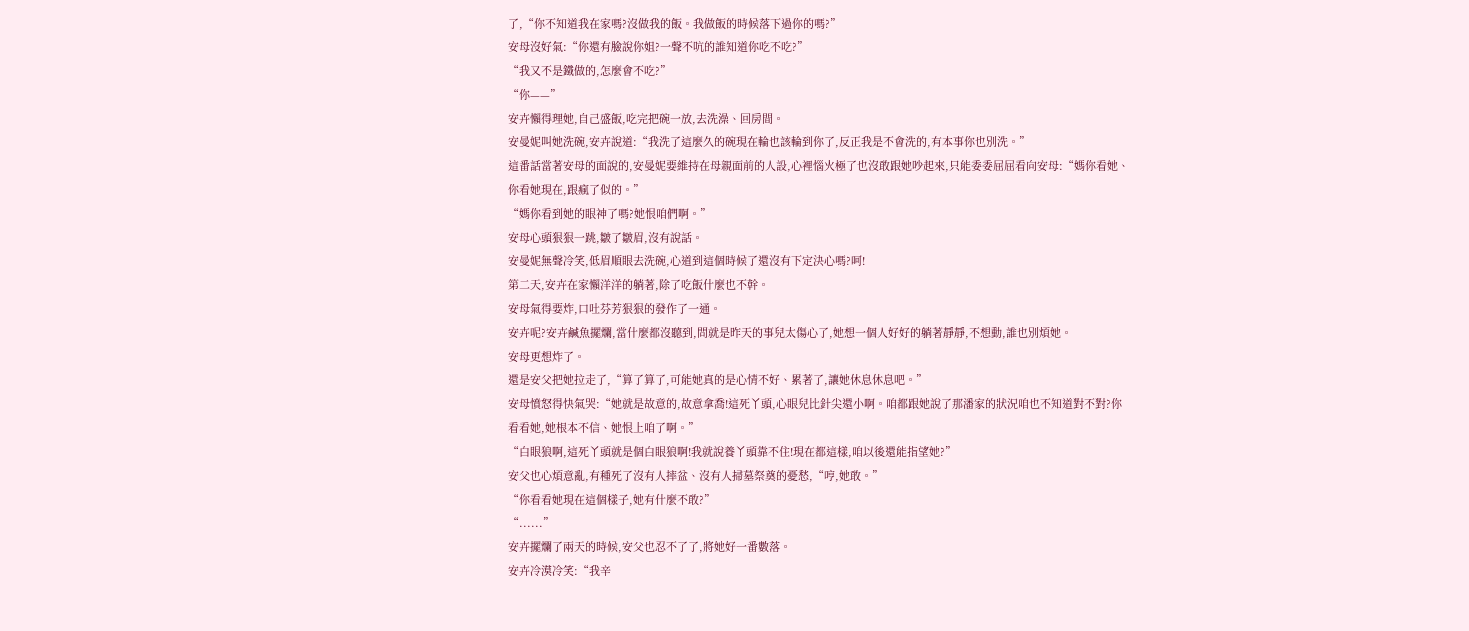了,“你不知道我在家嗎?沒做我的飯。我做飯的時候落下過你的嗎?”
安母沒好氣:“你還有臉說你姐?一聲不吭的誰知道你吃不吃?”
“我又不是鐵做的,怎麼會不吃?”
“你——”
安卉懶得理她,自己盛飯,吃完把碗一放,去洗澡、回房間。
安曼妮叫她洗碗,安卉說道:“我洗了這麼久的碗現在輪也該輪到你了,反正我是不會洗的,有本事你也別洗。”
這番話當著安母的面說的,安曼妮要維持在母親面前的人設,心裡惱火極了也沒敢跟她吵起來,只能委委屈屈看向安母:“媽你看她、你看她現在,跟瘋了似的。”
“媽你看到她的眼神了嗎?她恨咱們啊。”
安母心頭狠狠一跳,皺了皺眉,沒有說話。
安曼妮無聲冷笑,低眉順眼去洗碗,心道到這個時候了還沒有下定決心嗎?呵!
第二天,安卉在家懶洋洋的躺著,除了吃飯什麼也不幹。
安母氣得要炸,口吐芬芳狠狠的發作了一通。
安卉呢?安卉鹹魚擺爛,當什麼都沒聽到,問就是昨天的事兒太傷心了,她想一個人好好的躺著靜靜,不想動,誰也別煩她。
安母更想炸了。
還是安父把她拉走了,“算了算了,可能她真的是心情不好、累著了,讓她休息休息吧。”
安母憤怒得快氣哭:“她就是故意的,故意拿喬!這死丫頭,心眼兒比針尖還小啊。咱都跟她說了那潘家的狀況咱也不知道對不對?你看看她,她根本不信、她恨上咱了啊。”
“白眼狼啊,這死丫頭就是個白眼狼啊!我就說養丫頭靠不住!現在都這樣,咱以後還能指望她?”
安父也心煩意亂,有種死了沒有人摔盆、沒有人掃墓祭奠的憂愁,“哼,她敢。”
“你看看她現在這個樣子,她有什麼不敢?”
“......”
安卉擺爛了兩天的時候,安父也忍不了了,將她好一番數落。
安卉冷漠冷笑:“我辛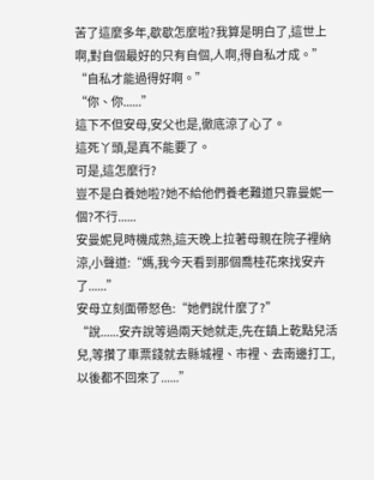苦了這麼多年,歇歇怎麼啦?我算是明白了,這世上啊,對自個最好的只有自個,人啊,得自私才成。”
“自私才能過得好啊。”
“你、你......”
這下不但安母,安父也是,徹底涼了心了。
這死丫頭,是真不能要了。
可是,這怎麼行?
豈不是白養她啦?她不給他們養老難道只靠曼妮一個?不行......
安曼妮見時機成熟,這天晚上拉著母親在院子裡納涼,小聲道:“媽,我今天看到那個喬桂花來找安卉了......”
安母立刻面帶怒色:“她們說什麼了?”
“說......安卉說等過兩天她就走,先在鎮上乾點兒活兒,等攢了車票錢就去縣城裡、市裡、去南邊打工,以後都不回來了......”